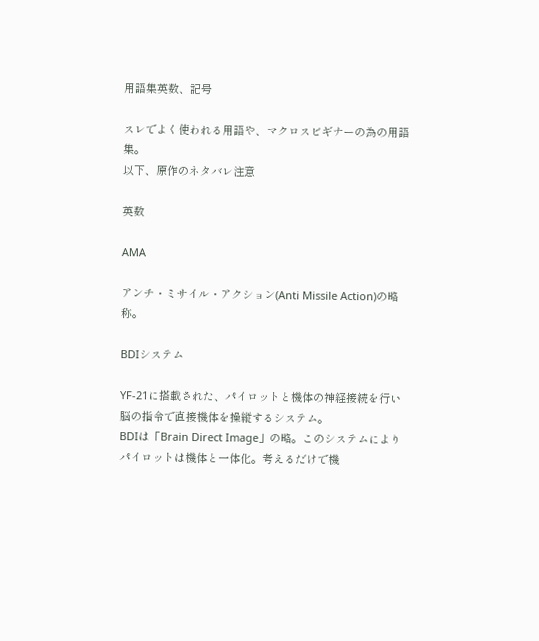用語集英数、記号

スレでよく使われる用語や、マクロスビギナーの為の用語集。
以下、原作のネタバレ注意

英数

AMA

アンチ・ミサイル・アクション(Anti Missile Action)の略称。

BDIシステム

YF-21に搭載された、パイロットと機体の神経接続を行い脳の指令で直接機体を操縦するシステム。
BDIは「Brain Direct Image」の略。このシステムによりパイロットは機体と一体化。考えるだけで機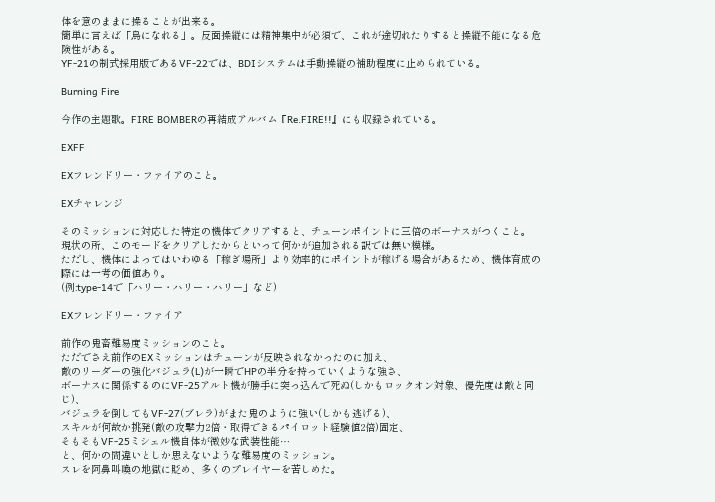体を意のままに操ることが出来る。
簡単に言えば「鳥になれる」。反面操縦には精神集中が必須で、これが途切れたりすると操縦不能になる危険性がある。
YF-21の制式採用版であるVF-22では、BDIシステムは手動操縦の補助程度に止められている。

Burning Fire

今作の主題歌。FIRE BOMBERの再結成アルバム『Re.FIRE!!』にも収録されている。

EXFF

EXフレンドリー・ファイアのこと。

EXチャレンジ

そのミッションに対応した特定の機体でクリアすると、チューンポイントに三倍のボーナスがつくこと。
現状の所、このモードをクリアしたからといって何かが追加される訳では無い模様。
ただし、機体によってはいわゆる「稼ぎ場所」より効率的にポイントが稼げる場合があるため、機体育成の際には一考の価値あり。
(例:type-14で「ハリー・ハリー・ハリー」など)

EXフレンドリー・ファイア

前作の鬼畜難易度ミッションのこと。
ただでさえ前作のEXミッションはチューンが反映されなかったのに加え、
敵のリーダーの強化バジュラ(L)が一瞬でHPの半分を持っていくような強さ、
ボーナスに関係するのにVF-25アルト機が勝手に突っ込んで死ぬ(しかもロックオン対象、優先度は敵と同じ)、
バジュラを倒してもVF-27(ブレラ)がまた鬼のように強い(しかも逃げる)、
スキルが何故か挑発(敵の攻撃力2倍・取得できるパイロット経験値2倍)固定、
そもそもVF-25ミシェル機自体が微妙な武装性能…
と、何かの間違いとしか思えないような難易度のミッション。
スレを阿鼻叫喚の地獄に貶め、多くのプレイヤーを苦しめた。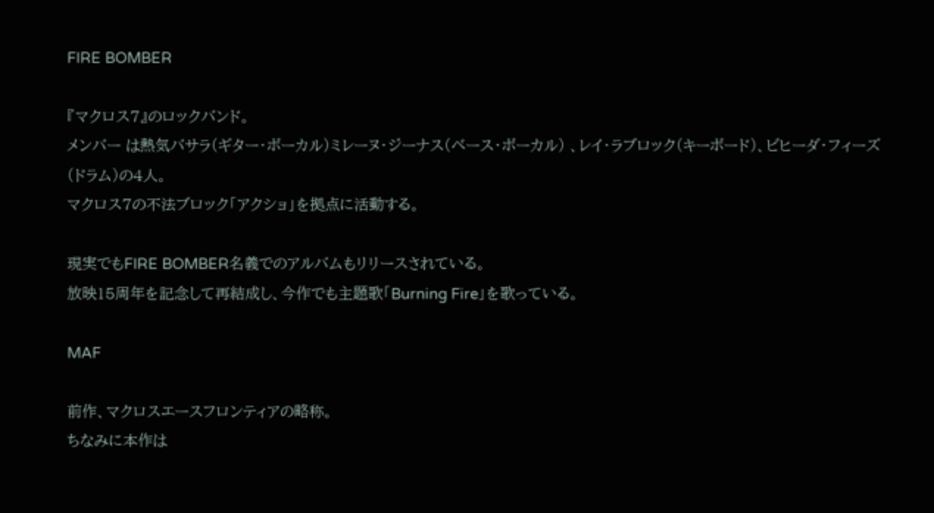FIRE BOMBER

『マクロス7』のロックバンド。
メンバー は熱気バサラ(ギター・ボーカル)ミレーヌ・ジーナス(ベース・ボーカル) 、レイ・ラブロック(キーボード)、ビヒーダ・フィーズ(ドラム)の4人。
マクロス7の不法ブロック「アクショ」を拠点に活動する。

現実でもFIRE BOMBER名義でのアルバムもリリースされている。
放映15周年を記念して再結成し、今作でも主題歌「Burning Fire」を歌っている。

MAF

前作、マクロスエースフロンティアの略称。
ちなみに本作は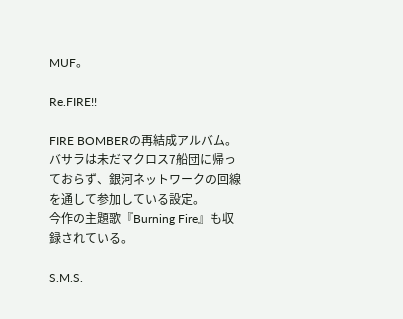MUF。

Re.FIRE!!

FIRE BOMBERの再結成アルバム。
バサラは未だマクロス7船団に帰っておらず、銀河ネットワークの回線を通して参加している設定。
今作の主題歌『Burning Fire』も収録されている。

S.M.S.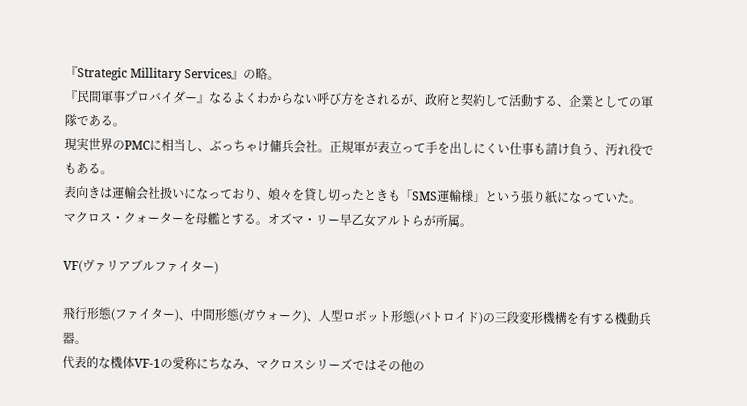『Strategic Millitary Services』の略。
『民間軍事プロバイダー』なるよくわからない呼び方をされるが、政府と契約して活動する、企業としての軍隊である。
現実世界のPMCに相当し、ぶっちゃけ傭兵会社。正規軍が表立って手を出しにくい仕事も請け負う、汚れ役でもある。
表向きは運輸会社扱いになっており、娘々を貸し切ったときも「SMS運輸様」という張り紙になっていた。
マクロス・クォーターを母艦とする。オズマ・リー早乙女アルトらが所属。

VF(ヴァリアブルファイター)

飛行形態(ファイター)、中間形態(ガウォーク)、人型ロボット形態(バトロイド)の三段変形機構を有する機動兵器。
代表的な機体VF-1の愛称にちなみ、マクロスシリーズではその他の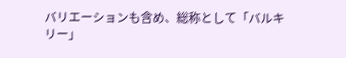バリエーションも含め、総称として「バルキリー」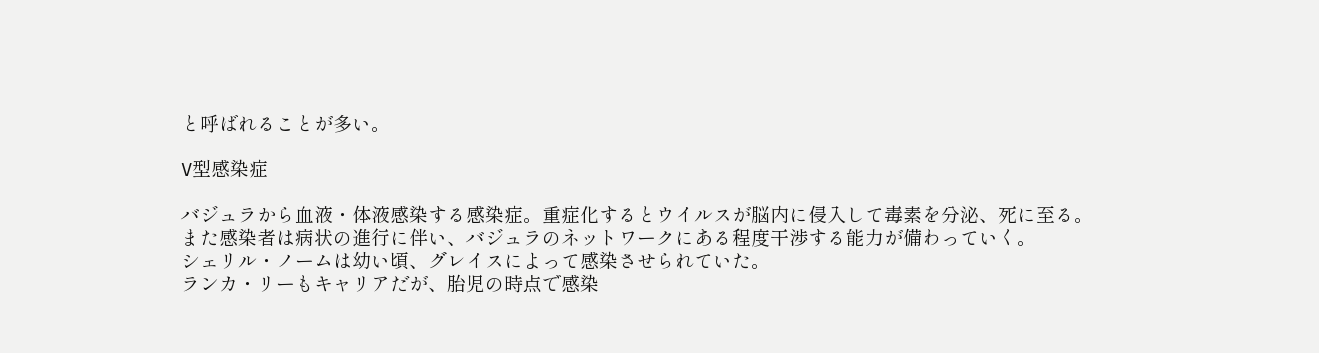と呼ばれることが多い。

V型感染症

バジュラから血液・体液感染する感染症。重症化するとウイルスが脳内に侵入して毒素を分泌、死に至る。
また感染者は病状の進行に伴い、バジュラのネットワークにある程度干渉する能力が備わっていく。
シェリル・ノームは幼い頃、グレイスによって感染させられていた。
ランカ・リーもキャリアだが、胎児の時点で感染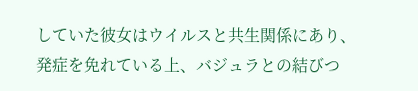していた彼女はウイルスと共生関係にあり、
発症を免れている上、バジュラとの結びつ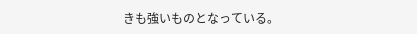きも強いものとなっている。